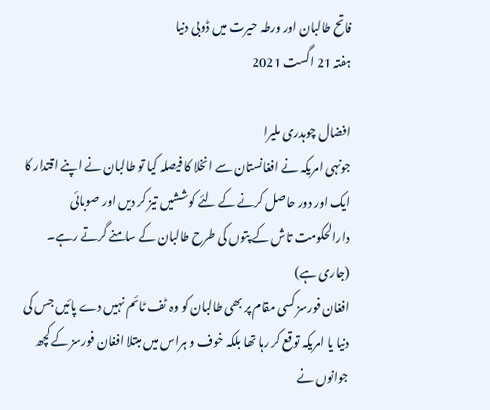فاتح طالبان اور ورطہ حیرت میں ڈوبی دنیا
ہفتہ 21 اگست 2021

افضال چوہدری ملیرا
جونہی امریکہ نے افغانستان سے انخلا کا فیصلہ کیا تو طالبان نے اپنے اقتدار کا ایک اور دور حاصل کرنے کے لئے کوششیں تیز کر دیں اور صوبائی دارالحکومت تاش کے پتوں کی طرح طالبان کے سامنے گرتے رہے۔
(جاری ہے)
افغان فورسز کسی مقام پر بھی طالبان کو وہ ٹف ٹائم نہیں دے پائیں جس کی دنیا یا امریکہ توقع کر رہا تھا بلکہ خوف و ہراس میں مبتلا افغان فورسز کے کچھ جوانوں نے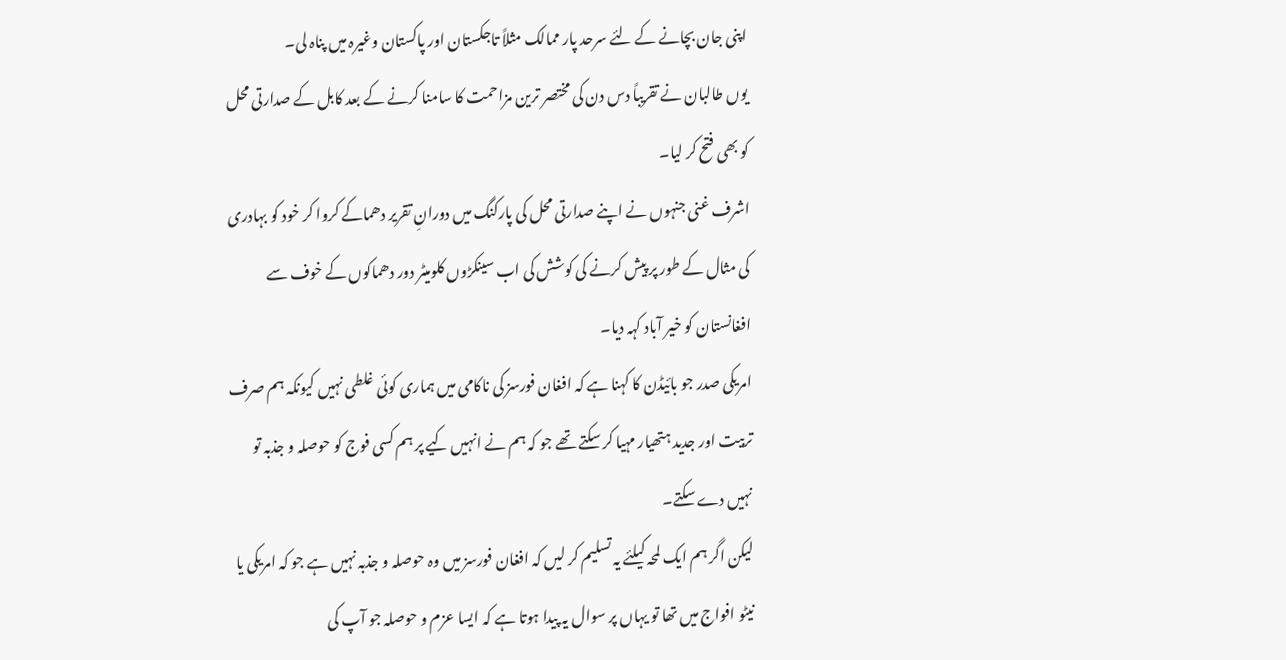اپنی جان بچانے کے لئے سرحد پار ممالک مثلاً تاجکستان اور پاکستان وغیرہ میں پناہ لی۔
یوں طالبان نے تقریباً دس دن کی مختصر ترین مزاحمت کا سامنا کرنے کے بعد کابل کے صدارتی محل کو بھی فتح کر لیا۔
اشرف غنی جنہوں نے اپنے صدارتی محل کی پارکنگ میں دورانِ تقریر دھماکے کروا کر خود کو بہادری کی مثال کے طور پر پیش کرنے کی کوشش کی اب سینکڑوں کلومیٹر دور دھماکوں کے خوف سے افغانستان کو خیر آباد کہہ دیا۔
امریکی صدر جو بائیڈن کا کہنا ہے کہ افغان فورسز کی ناکامی میں ہماری کوئی غلطی نہیں کیونکہ ہم صرف تربیت اور جدید ہتھیار مہیا کر سکتے تھے جو کہ ہم نے انہیں کیے پر ہم کسی فوج کو حوصلہ و جذبہ تو نہیں دے سکتے۔
لیکن اگر ہم ایک لمحہ کیلئے یہ تسلیم کر لیں کہ افغان فورسز میں وہ حوصلہ و جذبہ نہیں ہے جو کہ امریکی یا نیٹو افواج میں تھا تو یہاں پر سوال یہ پیدا ہوتا ہے کہ ایسا عزم و حوصلہ جو آپ کی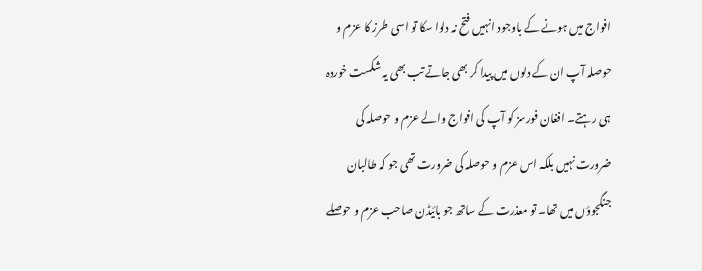افواج میں ہونے کے باوجود انہیں فتح نہ دلوا سکا تو اسی طرز کا عزم و حوصلہ آپ ان کے دلوں میں پیدا کر بھی جاتے تب بھی یہ شکست خوردہ ہی رہتے۔ افغان فورسز کو آپ کی افواج والے عزم و حوصلہ کی ضرورت نہیں بلکہ اس عزم و حوصلہ کی ضرورت تھی جو کہ طالبان جنگجوؤں میں تھا۔ تو معذرت کے ساتھ جو بائیڈن صاحب عزم و حوصلے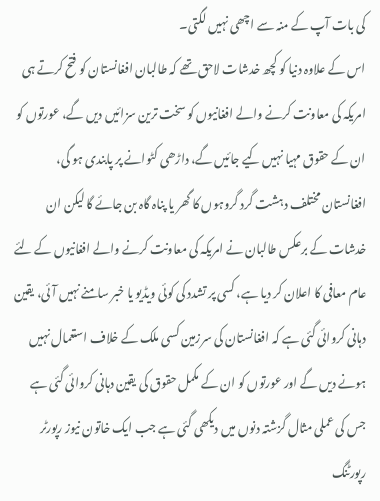کی بات آپ کے منہ سے اچھی نہیں لگتی۔
اس کے علاوہ دنیا کو کچھ خدشات لاحق تھے کہ طالبان افغانستان کو فتح کرتے ہی امریکہ کی معاونت کرنے والے افغانیوں کو سخت ترین سزائیں دیں گے، عورتوں کو ان کے حقوق مہیا نہیں کیے جائیں گے، داڑھی کٹوانے پر پابندی ہو گی، افغانستان مختلف دہشت گرد گروہوں کا گھر یا پناہ گاہ بن جائے گا لیکن ان خدشات کے برعکس طالبان نے امریکہ کی معاونت کرنے والے افغانیوں کے لئے عام معافی کا اعلان کر دیا ہے، کسی پر تشدد کی کوئی ویڈیو یا خبر سامنے نہیں آئی، یقین دہانی کروائی گئی ہے کہ افغانستان کی سرزمین کسی ملک کے خلاف استعمال نہیں ہونے دیں گے اور عورتوں کو ان کے مکمل حقوق کی یقین دہانی کروائی گئی ہے جس کی عملی مثال گزشتہ دنوں میں دیکھی گئی ہے جب ایک خاتون نیوز رپورٹر رپورٹنگ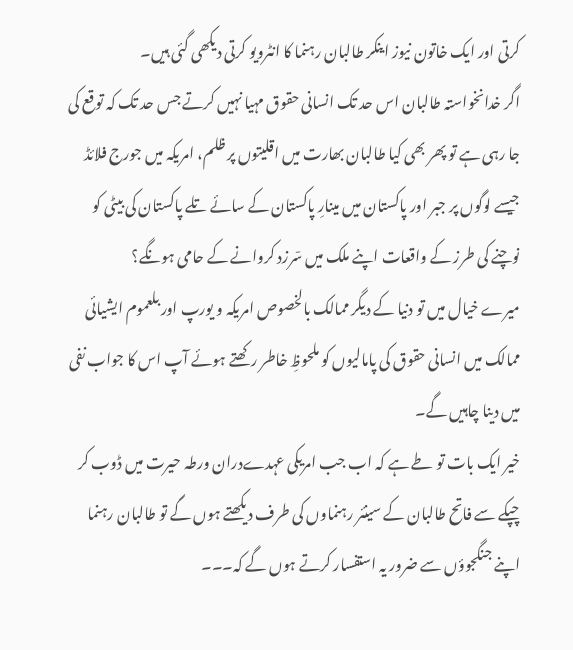کرتی اور ایک خاتون نیوز اینکر طالبان رہنما کا انٹرویو کرتی دیکھی گئی ہیں۔
اگر خدانخواستہ طالبان اس حد تک انسانی حقوق مہیا نہیں کرتے جس حد تک کہ توقع کی جا رہی ہے تو پھر بھی کیا طالبان بھارت میں اقلیتوں پر ظلم، امریکہ میں جورج فلائڈ جیسے لوگوں پر جبر اور پاکستان میں مینارِ پاکستان کے سائے تلے پاکستان کی بیٹی کو نوچنے کی طرز کے واقعات اپنے ملک میں سٙرزد کروانے کے حامی ہونگے؟
میرے خیال میں تو دنیا کے دیگر ممالک بالخصوص امریکہ و یورپ اور بلعموم ایشیائی ممالک میں انسانی حقوق کی پامالیوں کو ملحوظِ خاطر رکھتے ہوئے آپ اس کا جواب نفی میں دینا چاہیں گے۔
خیر ایک بات تو طے ہے کہ اب جب امریکی عہدےدران ورطہ حیرت میں ڈوب کر چپکے سے فاتح طالبان کے سینئر رہنماوں کی طرف دیکھتے ہوں گے تو طالبان رہنما اپنے جنگجوؤں سے ضرور یہ استفسار کرتے ہوں گے کہ۔۔۔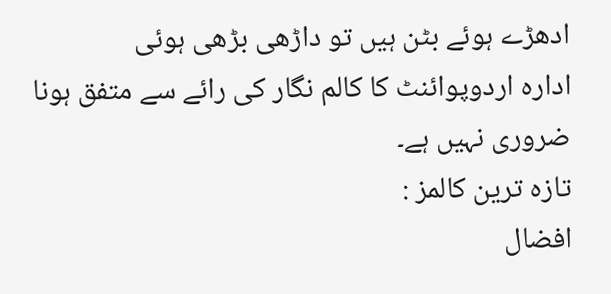ادھڑے ہوئے بٹن ہیں تو داڑھی بڑھی ہوئی
ادارہ اردوپوائنٹ کا کالم نگار کی رائے سے متفق ہونا ضروری نہیں ہے۔
تازہ ترین کالمز :
افضال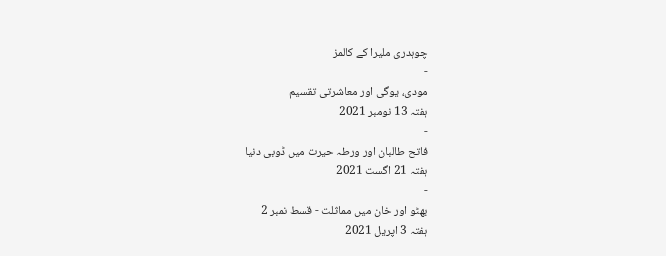چوہدری ملیرا کے کالمز
-
مودی، یوگی اور معاشرتی تقسیم
ہفتہ 13 نومبر 2021
-
فاتح طالبان اور ورطہ حیرت میں ڈوبی دنیا
ہفتہ 21 اگست 2021
-
بھٹو اور خان میں مماثلت - قسط نمبر 2
ہفتہ 3 اپریل 2021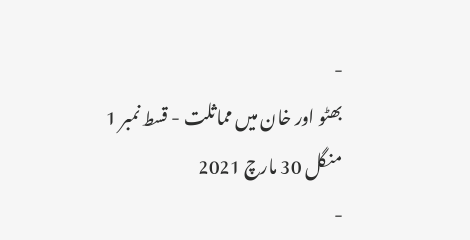-
بھٹو اور خان میں مماثلت - قسط نمبر 1
منگل 30 مارچ 2021
-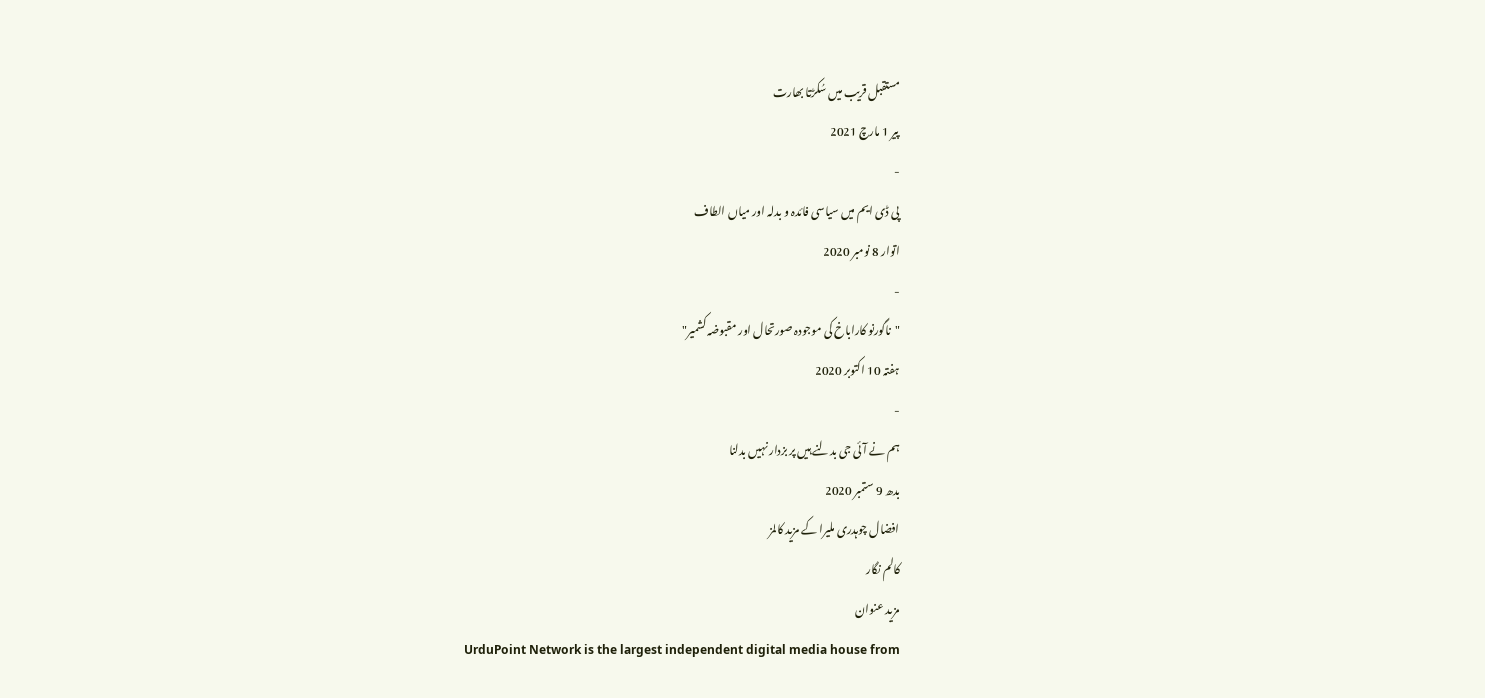مستقبل قریب میں سُکڑتا بھارت
پیر 1 مارچ 2021
-
پی ڈی ایم میں سیاسی فائدہ و بدلہ اور میاں الطاف
اتوار 8 نومبر 2020
-
"ناگورنو کاراباخ کی موجودہ صورتحال اور مقبوضہ کشمیر"
ہفتہ 10 اکتوبر 2020
-
ہم نے آئی جی بدلنے ہیں پر بزدار نہیں بدلنا
بدھ 9 ستمبر 2020
افضال چوہدری ملیرا کے مزید کالمز
کالم نگار
مزید عنوان
UrduPoint Network is the largest independent digital media house from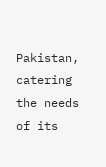Pakistan, catering the needs of its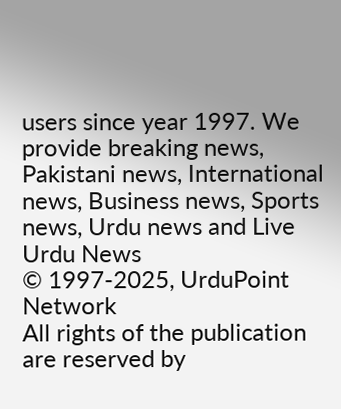users since year 1997. We provide breaking news, Pakistani news, International news, Business news, Sports news, Urdu news and Live Urdu News
© 1997-2025, UrduPoint Network
All rights of the publication are reserved by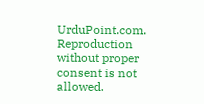UrduPoint.com. Reproduction without proper consent is not allowed.